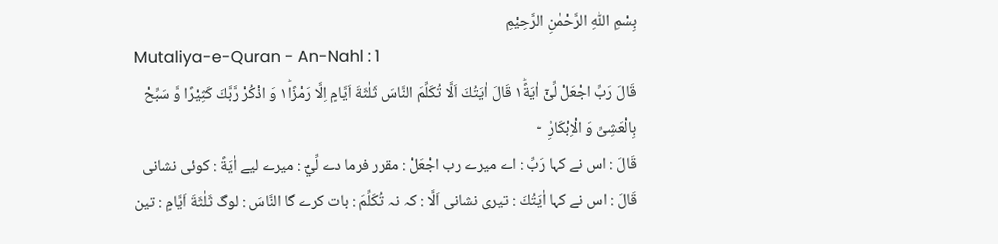بِسْمِ اللّٰهِ الرَّحْمٰنِ الرَّحِيْمِ
Mutaliya-e-Quran - An-Nahl : 1
قَالَ رَبِّ اجْعَلْ لِّیْۤ اٰیَةً١ؕ قَالَ اٰیَتُكَ اَلَّا تُكَلِّمَ النَّاسَ ثَلٰثَةَ اَیَّامٍ اِلَّا رَمْزًا١ؕ وَ اذْكُرْ رَّبَّكَ كَثِیْرًا وَّ سَبِّحْ بِالْعَشِیِّ وَ الْاِبْكَارِ۠   ۧ
قَالَ : اس نے کہا رَبِّ : اے میرے رب اجْعَلْ : مقرر فرما دے لِّيْٓ : میرے لیے اٰيَةً : کوئی نشانی قَالَ : اس نے کہا اٰيَتُكَ : تیری نشانی اَلَّا : کہ نہ تُكَلِّمَ : بات کرے گا النَّاسَ : لوگ ثَلٰثَةَ اَيَّامٍ : تین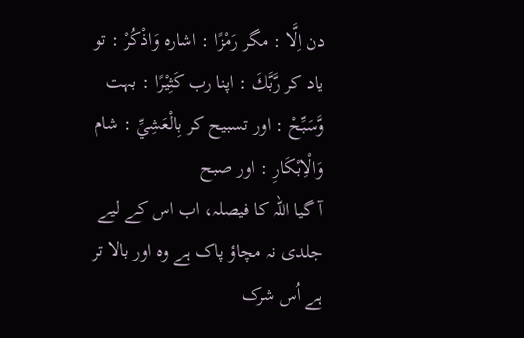دن اِلَّا : مگر رَمْزًا : اشارہ وَاذْكُرْ : تو یاد کر رَّبَّكَ : اپنا رب كَثِيْرًا : بہت وَّسَبِّحْ : اور تسبیح کر بِالْعَشِيِّ : شام وَالْاِبْكَارِ : اور صبح
آ گیا اللہ کا فیصلہ، اب اس کے لیے جلدی نہ مچاؤ پاک ہے وہ اور بالا تر ہے اُس شرک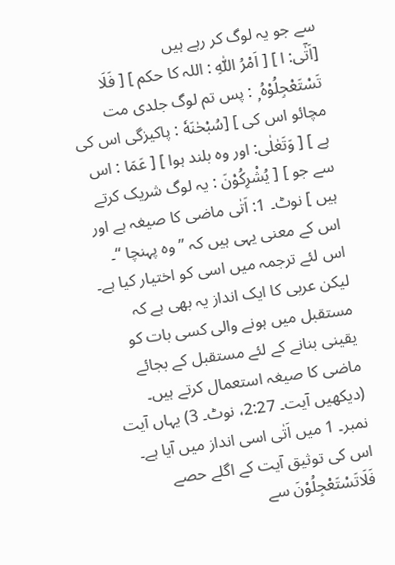سے جو یہ لوگ کر رہے ہیں
[اَتٰٓى: ا ] [ اَمْرُ اللّٰهِ : اللہ کا حکم ] [ فَلَا تَسْتَعْجِلُوْهُ ۭ : پس تم لوگ جلدی مت مچائو اس کی ] [سُبْحٰنَهٗ : پاکیزگی اس کی ہے ] [ وَتَعٰلٰى: اور وہ بلند ہوا ] [ عَمَا : اس سے جو ] [ يُشْرِكُوْنَ : یہ لوگ شریک کرتے ہیں ] نوٹ۔ 1: اَتٰی ماضی کا صیغہ ہے اور اس کے معنی یہی ہیں کہ ” وہ پہنچا “۔ اس لئے ترجمہ میں اسی کو اختیار کیا ہے۔ لیکن عربی کا ایک انداز یہ بھی ہے کہ مستقبل میں ہونے والی کسی بات کو یقینی بنانے کے لئے مستقبل کے بجائے ماضی کا صیغہ استعمال کرتے ہیں۔ (دیکھیں آیت۔ 2:27، نوٹ۔ 3) یہاں آیت نمبر۔ 1 میں اَتٰی اسی انداز میں آیا ہے۔ اس کی توثیق آیت کے اگلے حصے فَلَاتَسْتَعْجِلُوْنَ سے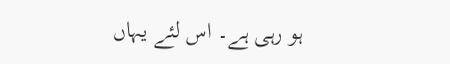ہو رہی ہے۔ اس لئے یہاں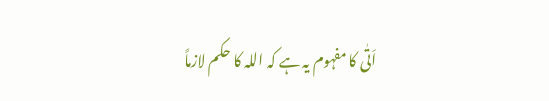اَتٰی کا مفہوم یہ ہے کہ اللہ کا حکم لازماً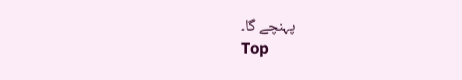پہنچے گا۔
Top